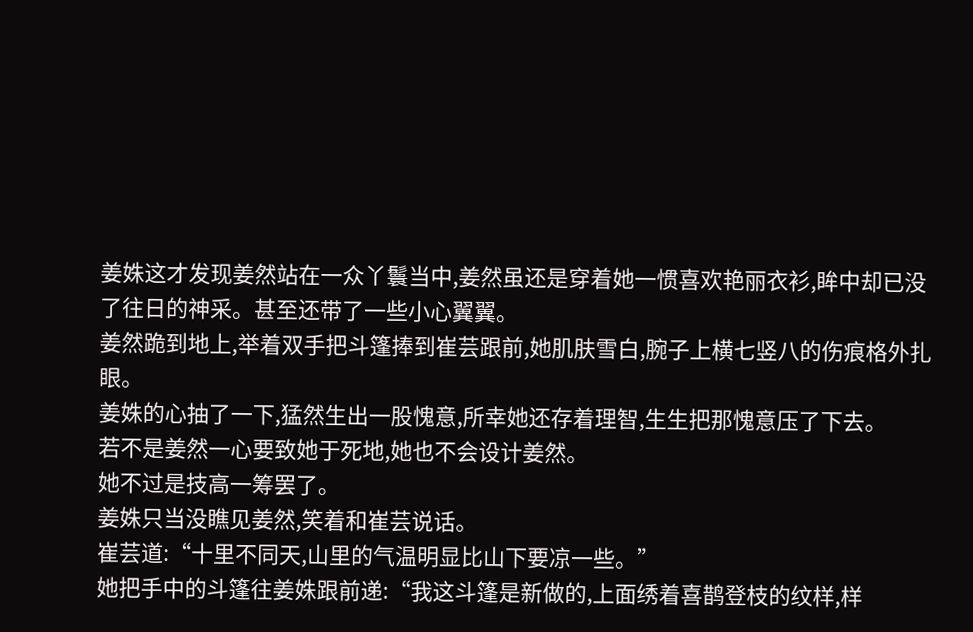姜姝这才发现姜然站在一众丫鬟当中,姜然虽还是穿着她一惯喜欢艳丽衣衫,眸中却已没了往日的神采。甚至还带了一些小心翼翼。
姜然跪到地上,举着双手把斗篷捧到崔芸跟前,她肌肤雪白,腕子上横七竖八的伤痕格外扎眼。
姜姝的心抽了一下,猛然生出一股愧意,所幸她还存着理智,生生把那愧意压了下去。
若不是姜然一心要致她于死地,她也不会设计姜然。
她不过是技高一筹罢了。
姜姝只当没瞧见姜然,笑着和崔芸说话。
崔芸道:“十里不同天,山里的气温明显比山下要凉一些。”
她把手中的斗篷往姜姝跟前递:“我这斗篷是新做的,上面绣着喜鹊登枝的纹样,样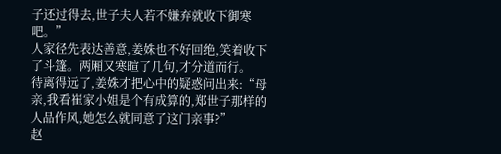子还过得去,世子夫人若不嫌弃就收下御寒吧。”
人家径先表达善意,姜姝也不好回绝,笑着收下了斗篷。两厢又寒暄了几句,才分道而行。
待离得远了,姜姝才把心中的疑惑问出来:“母亲,我看崔家小姐是个有成算的,郑世子那样的人品作风,她怎么就同意了这门亲事?”
赵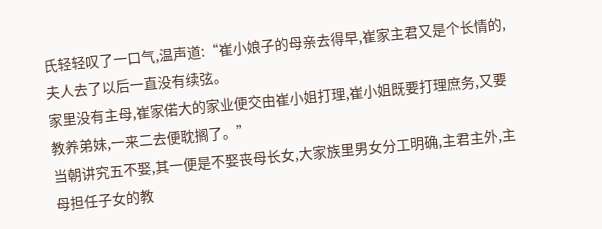氏轻轻叹了一口气,温声道:“崔小娘子的母亲去得早,崔家主君又是个长情的,夫人去了以后一直没有续弦。
家里没有主母,崔家偌大的家业便交由崔小姐打理,崔小姐既要打理庶务,又要教养弟妹,一来二去便耽搁了。”
当朝讲究五不娶,其一便是不娶丧母长女,大家族里男女分工明确,主君主外,主母担任子女的教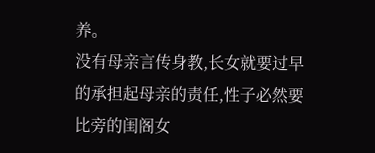养。
没有母亲言传身教,长女就要过早的承担起母亲的责任,性子必然要比旁的闺阁女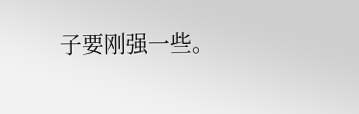子要刚强一些。